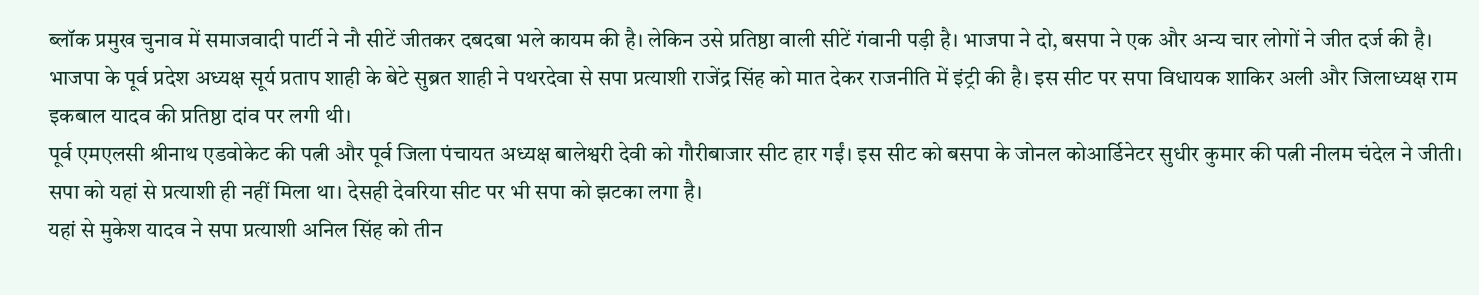ब्लॉक प्रमुख चुनाव में समाजवादी पार्टी ने नौ सीटें जीतकर दबदबा भले कायम की है। लेकिन उसे प्रतिष्ठा वाली सीटें गंवानी पड़ी है। भाजपा ने दो, बसपा ने एक और अन्य चार लोगों ने जीत दर्ज की है। भाजपा के पूर्व प्रदेश अध्यक्ष सूर्य प्रताप शाही के बेटे सुब्रत शाही ने पथरदेवा से सपा प्रत्याशी राजेंद्र सिंह को मात देकर राजनीति में इंट्री की है। इस सीट पर सपा विधायक शाकिर अली और जिलाध्यक्ष राम इकबाल यादव की प्रतिष्ठा दांव पर लगी थी।
पूर्व एमएलसी श्रीनाथ एडवोकेट की पत्नी और पूर्व जिला पंचायत अध्यक्ष बालेश्वरी देवी को गौरीबाजार सीट हार गईं। इस सीट को बसपा के जोनल कोआर्डिनेटर सुधीर कुमार की पत्नी नीलम चंदेल ने जीती। सपा को यहां से प्रत्याशी ही नहीं मिला था। देसही देवरिया सीट पर भी सपा को झटका लगा है।
यहां से मुकेश यादव ने सपा प्रत्याशी अनिल सिंह को तीन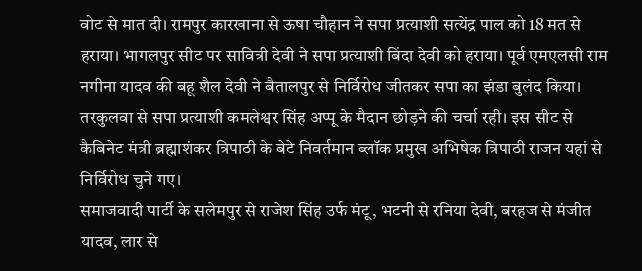वोट से मात दी। रामपुर कारखाना से ऊषा चौहान ने सपा प्रत्याशी सत्येंद्र पाल को 18 मत से हराया। भागलपुर सीट पर सावित्री देवी ने सपा प्रत्याशी बिंदा देवी को हराया। पूर्व एमएलसी राम नगीना यादव की बहू शैल देवी ने बैतालपुर से निर्विरोध जीतकर सपा का झंडा बुलंद किया।
तरकुलवा से सपा प्रत्याशी कमलेश्वर सिंह अप्पू के मैदान छोड़ने की चर्चा रही। इस सीट से कैबिनेट मंत्री ब्रह्माशंकर त्रिपाठी के बेटे निवर्तमान ब्लॉक प्रमुख अभिषेक त्रिपाठी राजन यहां से निर्विरोध चुने गए।
समाजवादी पार्टी के सलेमपुर से राजेश सिंह उर्फ मंटू, भटनी से रनिया देवी, बरहज से मंजीत यादव, लार से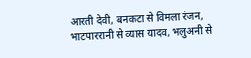आरती देवी, बनकटा से विमला रंजन, भाटपाररानी से व्यास यादव, भलुअनी से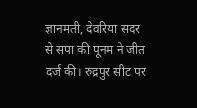ज्ञानमती, देवरिया सदर से सपा की पूनम ने जीत दर्ज की। रुद्रपुर सीट पर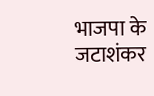भाजपा के जटाशंकर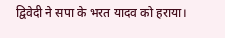द्विवेदी ने सपा के भरत यादव को हराया।